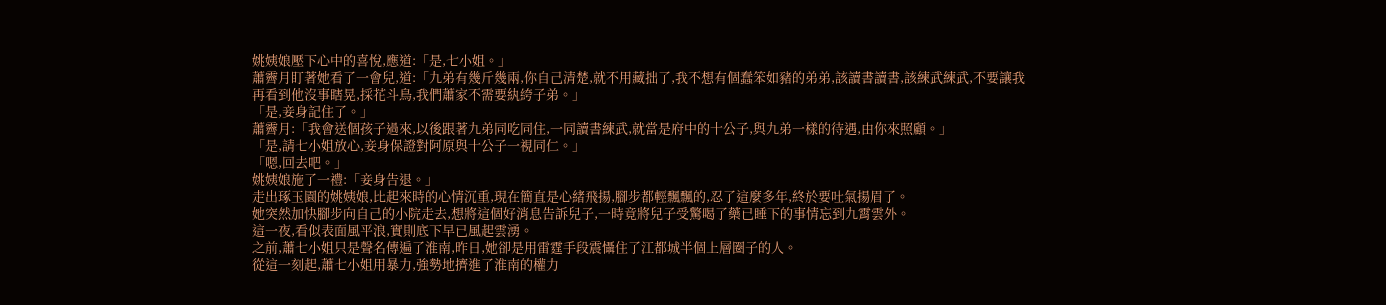姚姨娘壓下心中的喜悅,應道:「是,七小姐。」
蕭霽月盯著她看了一會兒,道:「九弟有幾斤幾兩,你自己清楚,就不用藏拙了,我不想有個蠢笨如豬的弟弟,該讀書讀書,該練武練武,不要讓我再看到他沒事瞎晃,採花斗鳥,我們蕭家不需要紈絝子弟。」
「是,妾身記住了。」
蕭霽月:「我會送個孩子過來,以後跟著九弟同吃同住,一同讀書練武,就當是府中的十公子,與九弟一樣的待遇,由你來照顧。」
「是,請七小姐放心,妾身保證對阿原與十公子一視同仁。」
「嗯,回去吧。」
姚姨娘施了一禮:「妾身告退。」
走出琢玉園的姚姨娘,比起來時的心情沉重,現在簡直是心緒飛揚,腳步都輕飄飄的,忍了這麼多年,終於要吐氣揚眉了。
她突然加快腳步向自己的小院走去,想將這個好消息告訴兒子,一時竟將兒子受驚喝了藥已睡下的事情忘到九霄雲外。
這一夜,看似表面風平浪,實則底下早已風起雲湧。
之前,蕭七小姐只是聲名傳遍了淮南,昨日,她卻是用雷霆手段震懾住了江都城半個上層圈子的人。
從這一刻起,蕭七小姐用暴力,強勢地擠進了淮南的權力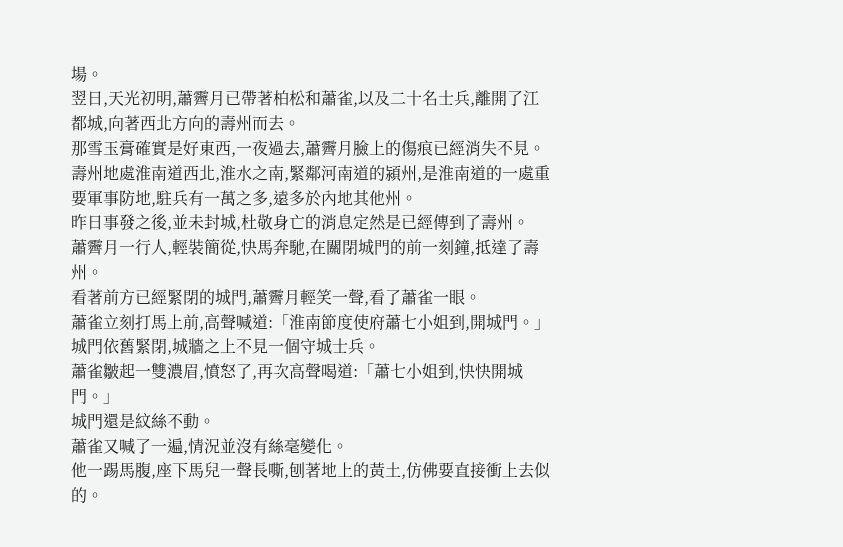場。
翌日,天光初明,蕭霽月已帶著柏松和蕭雀,以及二十名士兵,離開了江都城,向著西北方向的壽州而去。
那雪玉膏確實是好東西,一夜過去,蕭霽月臉上的傷痕已經消失不見。
壽州地處淮南道西北,淮水之南,緊鄰河南道的潁州,是淮南道的一處重要軍事防地,駐兵有一萬之多,遠多於內地其他州。
昨日事發之後,並未封城,杜敬身亡的消息定然是已經傳到了壽州。
蕭霽月一行人,輕裝簡從,快馬奔馳,在關閉城門的前一刻鐘,抵達了壽州。
看著前方已經緊閉的城門,蕭霽月輕笑一聲,看了蕭雀一眼。
蕭雀立刻打馬上前,高聲喊道:「淮南節度使府蕭七小姐到,開城門。」
城門依舊緊閉,城牆之上不見一個守城士兵。
蕭雀皺起一雙濃眉,憤怒了,再次高聲喝道:「蕭七小姐到,快快開城門。」
城門還是紋絲不動。
蕭雀又喊了一遍,情況並沒有絲毫變化。
他一踢馬腹,座下馬兒一聲長嘶,刨著地上的黃土,仿佛要直接衝上去似的。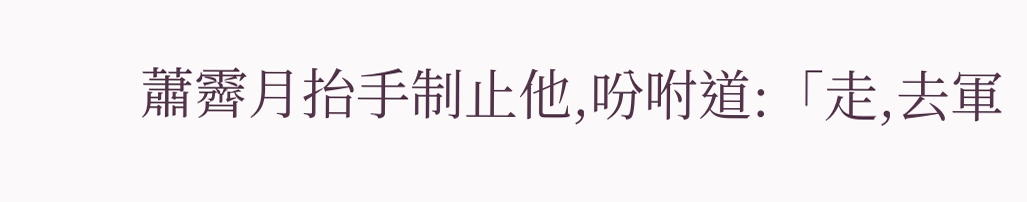蕭霽月抬手制止他,吩咐道:「走,去軍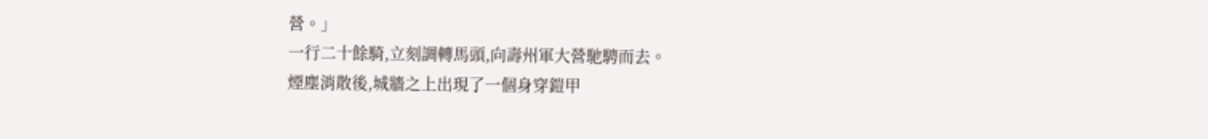營。」
一行二十餘騎,立刻調轉馬頭,向壽州軍大營馳騁而去。
煙塵消散後,城牆之上出現了一個身穿鎧甲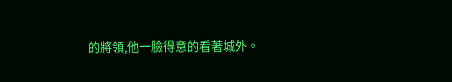的將領,他一臉得意的看著城外。